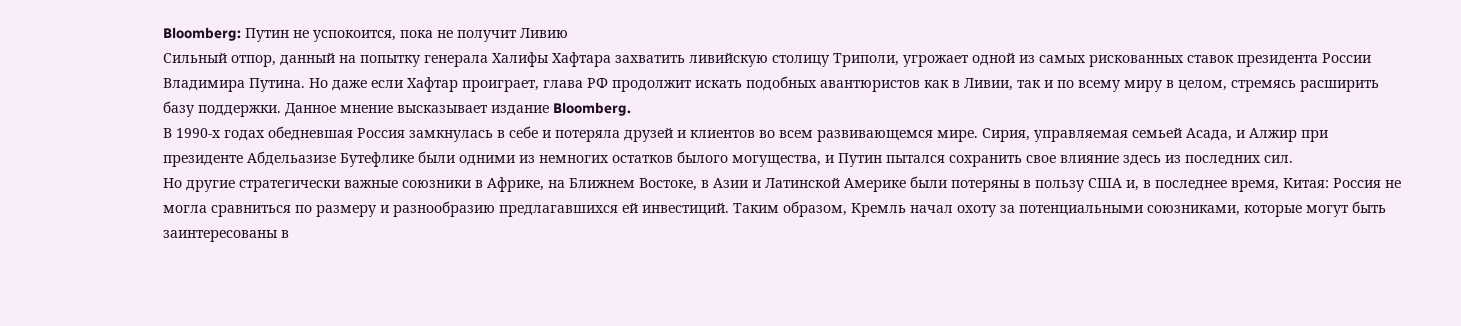Bloomberg: Путин не успокоится, пока не получит Ливию
Сильный отпор, данный на попытку генерала Халифы Хафтара захватить ливийскую столицу Триполи, угрожает одной из самых рискованных ставок президента России Владимира Путина. Но даже если Хафтар проиграет, глава РФ продолжит искать подобных авантюристов как в Ливии, так и по всему миру в целом, стремясь расширить базу поддержки. Данное мнение высказывает издание Bloomberg.
В 1990-х годах обедневшая Россия замкнулась в себе и потеряла друзей и клиентов во всем развивающемся мире. Сирия, управляемая семьей Асада, и Алжир при президенте Абдельазизе Бутефлике были одними из немногих остатков былого могущества, и Путин пытался сохранить свое влияние здесь из последних сил.
Но другие стратегически важные союзники в Африке, на Ближнем Востоке, в Азии и Латинской Америке были потеряны в пользу США и, в последнее время, Китая: Россия не могла сравниться по размеру и разнообразию предлагавшихся ей инвестиций. Таким образом, Кремль начал охоту за потенциальными союзниками, которые могут быть заинтересованы в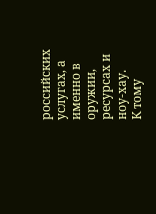российских услугах, а именно в оружии, ресурсах и ноу-хау.
К тому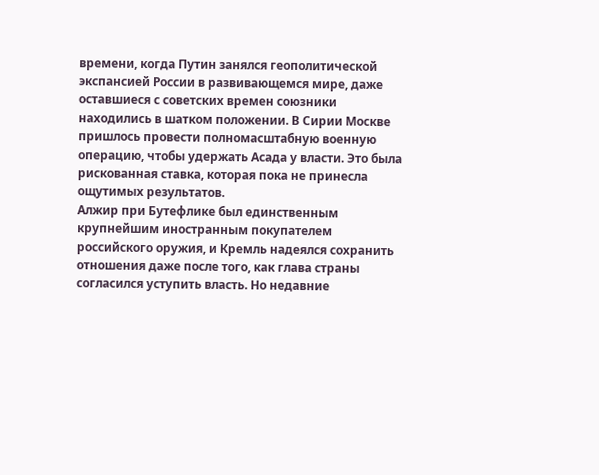времени, когда Путин занялся геополитической экспансией России в развивающемся мире, даже оставшиеся с советских времен союзники находились в шатком положении. В Сирии Москве пришлось провести полномасштабную военную операцию, чтобы удержать Асада у власти. Это была рискованная ставка, которая пока не принесла ощутимых результатов.
Алжир при Бутефлике был единственным крупнейшим иностранным покупателем российского оружия, и Кремль надеялся сохранить отношения даже после того, как глава страны согласился уступить власть. Но недавние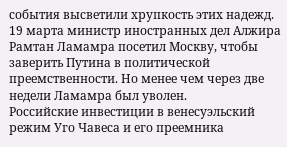события высветили хрупкость этих надежд. 19 марта министр иностранных дел Алжира Рамтан Ламамра посетил Москву, чтобы заверить Путина в политической преемственности. Но менее чем через две недели Ламамра был уволен.
Российские инвестиции в венесуэльский режим Уго Чавеса и его преемника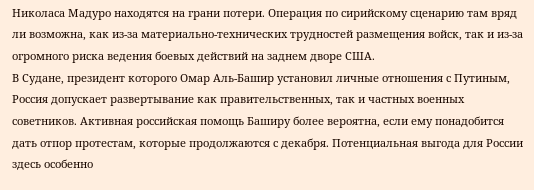Николаса Мадуро находятся на грани потери. Операция по сирийскому сценарию там вряд ли возможна, как из-за материально-технических трудностей размещения войск, так и из-за огромного риска ведения боевых действий на заднем дворе США.
В Судане, президент которого Омар Аль-Башир установил личные отношения с Путиным, Россия допускает развертывание как правительственных, так и частных военных советников. Активная российская помощь Баширу более вероятна, если ему понадобится дать отпор протестам, которые продолжаются с декабря. Потенциальная выгода для России здесь особенно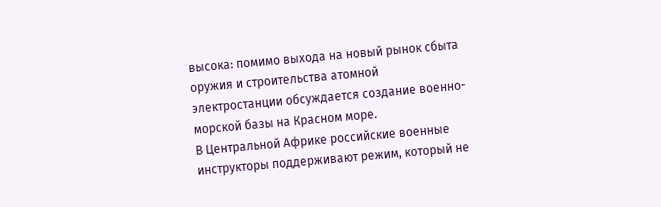высока: помимо выхода на новый рынок сбыта оружия и строительства атомной электростанции обсуждается создание военно-морской базы на Красном море.
В Центральной Африке российские военные инструкторы поддерживают режим, который не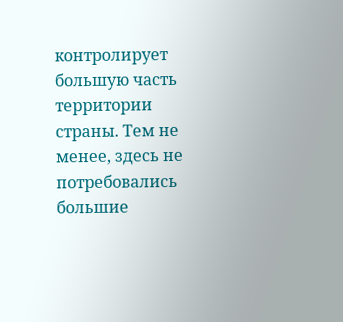контролирует большую часть территории страны. Тем не менее, здесь не потребовались большие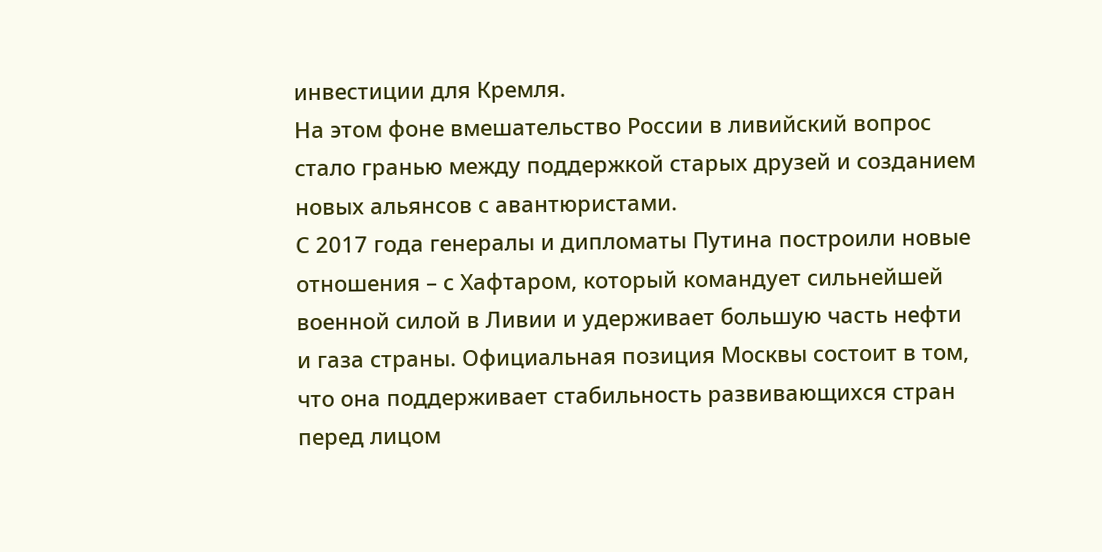инвестиции для Кремля.
На этом фоне вмешательство России в ливийский вопрос стало гранью между поддержкой старых друзей и созданием новых альянсов с авантюристами.
С 2017 года генералы и дипломаты Путина построили новые отношения – с Хафтаром, который командует сильнейшей военной силой в Ливии и удерживает большую часть нефти и газа страны. Официальная позиция Москвы состоит в том, что она поддерживает стабильность развивающихся стран перед лицом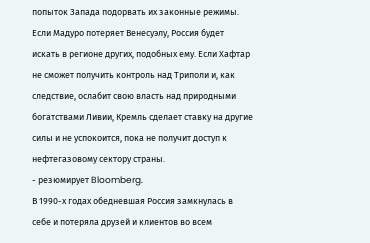попыток Запада подорвать их законные режимы.
Если Мадуро потеряет Венесуэлу, Россия будет искать в регионе других, подобных ему. Если Хафтар не сможет получить контроль над Триполи и, как следствие, ослабит свою власть над природными богатствами Ливии, Кремль сделает ставку на другие силы и не успокоится, пока не получит доступ к нефтегазовому сектору страны.
- резюмирует Bloomberg.
В 1990-х годах обедневшая Россия замкнулась в себе и потеряла друзей и клиентов во всем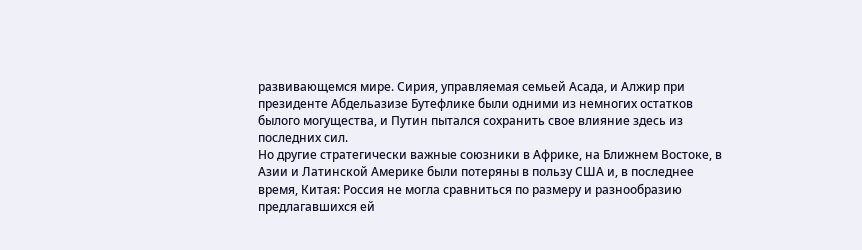развивающемся мире. Сирия, управляемая семьей Асада, и Алжир при президенте Абдельазизе Бутефлике были одними из немногих остатков былого могущества, и Путин пытался сохранить свое влияние здесь из последних сил.
Но другие стратегически важные союзники в Африке, на Ближнем Востоке, в Азии и Латинской Америке были потеряны в пользу США и, в последнее время, Китая: Россия не могла сравниться по размеру и разнообразию предлагавшихся ей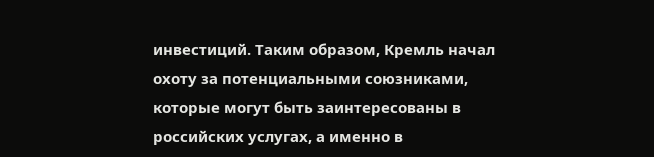инвестиций. Таким образом, Кремль начал охоту за потенциальными союзниками, которые могут быть заинтересованы в российских услугах, а именно в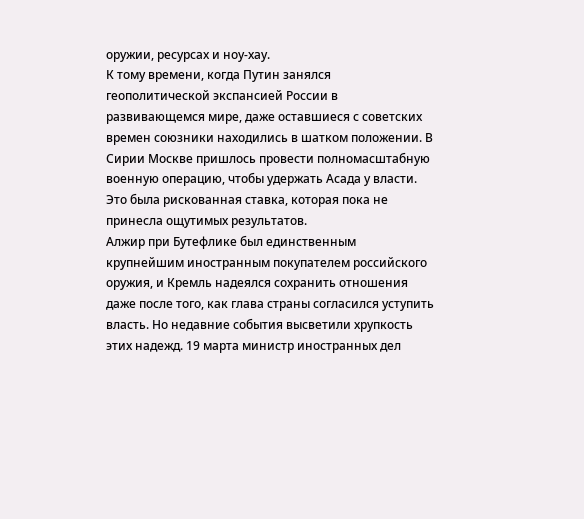оружии, ресурсах и ноу-хау.
К тому времени, когда Путин занялся геополитической экспансией России в развивающемся мире, даже оставшиеся с советских времен союзники находились в шатком положении. В Сирии Москве пришлось провести полномасштабную военную операцию, чтобы удержать Асада у власти. Это была рискованная ставка, которая пока не принесла ощутимых результатов.
Алжир при Бутефлике был единственным крупнейшим иностранным покупателем российского оружия, и Кремль надеялся сохранить отношения даже после того, как глава страны согласился уступить власть. Но недавние события высветили хрупкость этих надежд. 19 марта министр иностранных дел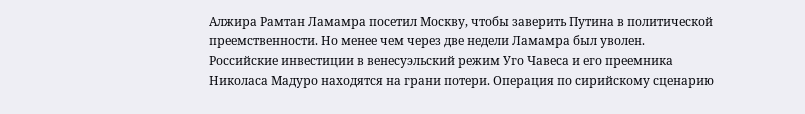Алжира Рамтан Ламамра посетил Москву, чтобы заверить Путина в политической преемственности. Но менее чем через две недели Ламамра был уволен.
Российские инвестиции в венесуэльский режим Уго Чавеса и его преемника Николаса Мадуро находятся на грани потери. Операция по сирийскому сценарию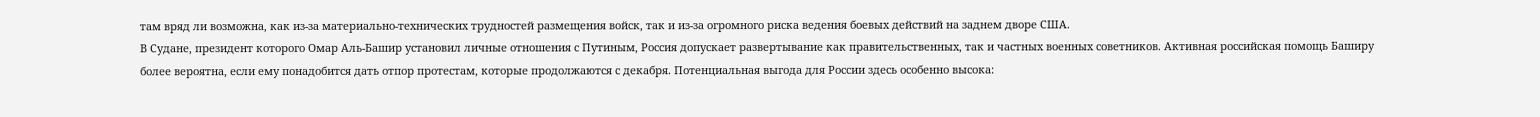там вряд ли возможна, как из-за материально-технических трудностей размещения войск, так и из-за огромного риска ведения боевых действий на заднем дворе США.
В Судане, президент которого Омар Аль-Башир установил личные отношения с Путиным, Россия допускает развертывание как правительственных, так и частных военных советников. Активная российская помощь Баширу более вероятна, если ему понадобится дать отпор протестам, которые продолжаются с декабря. Потенциальная выгода для России здесь особенно высока: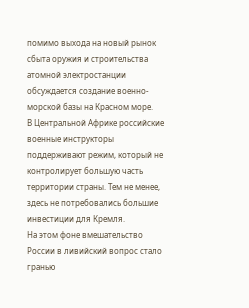помимо выхода на новый рынок сбыта оружия и строительства атомной электростанции обсуждается создание военно-морской базы на Красном море.
В Центральной Африке российские военные инструкторы поддерживают режим, который не контролирует большую часть территории страны. Тем не менее, здесь не потребовались большие инвестиции для Кремля.
На этом фоне вмешательство России в ливийский вопрос стало гранью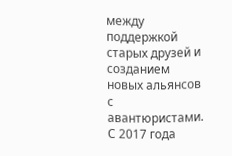между поддержкой старых друзей и созданием новых альянсов с авантюристами.
С 2017 года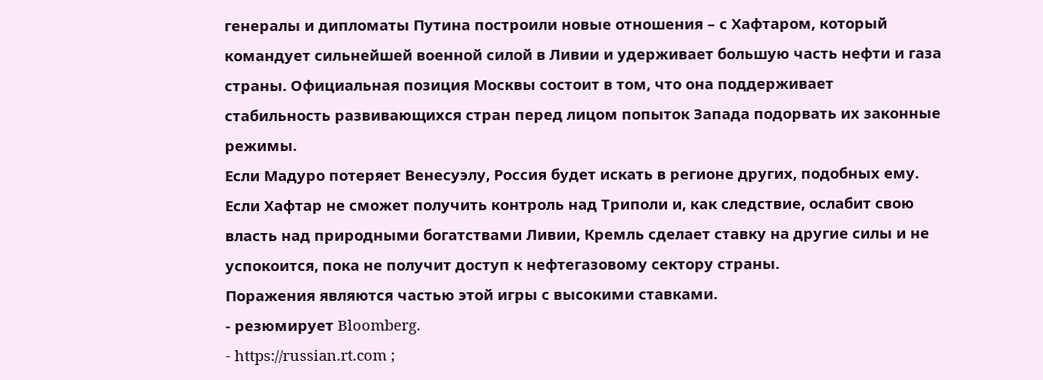генералы и дипломаты Путина построили новые отношения – с Хафтаром, который командует сильнейшей военной силой в Ливии и удерживает большую часть нефти и газа страны. Официальная позиция Москвы состоит в том, что она поддерживает стабильность развивающихся стран перед лицом попыток Запада подорвать их законные режимы.
Если Мадуро потеряет Венесуэлу, Россия будет искать в регионе других, подобных ему. Если Хафтар не сможет получить контроль над Триполи и, как следствие, ослабит свою власть над природными богатствами Ливии, Кремль сделает ставку на другие силы и не успокоится, пока не получит доступ к нефтегазовому сектору страны.
Поражения являются частью этой игры с высокими ставками.
- резюмирует Bloomberg.
- https://russian.rt.com ;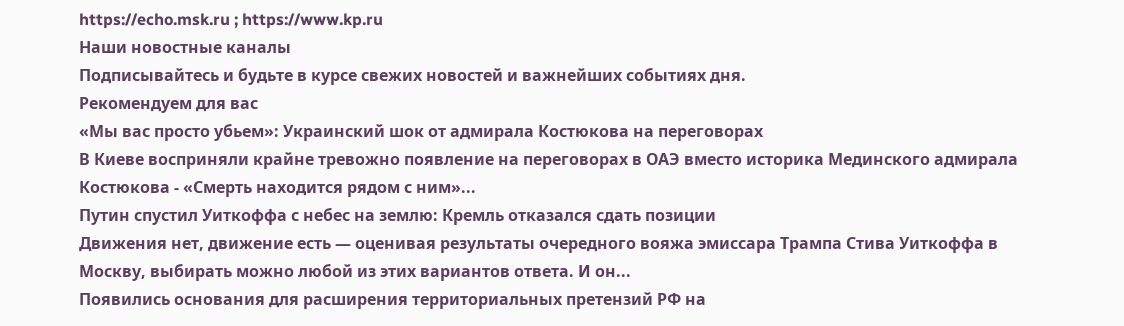https://echo.msk.ru ; https://www.kp.ru
Наши новостные каналы
Подписывайтесь и будьте в курсе свежих новостей и важнейших событиях дня.
Рекомендуем для вас
«Мы вас просто убьем»: Украинский шок от адмирала Костюкова на переговорах
В Киеве восприняли крайне тревожно появление на переговорах в ОАЭ вместо историка Мединского адмирала Костюкова - «Смерть находится рядом с ним»...
Путин спустил Уиткоффа с небес на землю: Кремль отказался сдать позиции
Движения нет, движение есть — оценивая результаты очередного вояжа эмиссара Трампа Стива Уиткоффа в Москву, выбирать можно любой из этих вариантов ответа. И он...
Появились основания для расширения территориальных претензий РФ на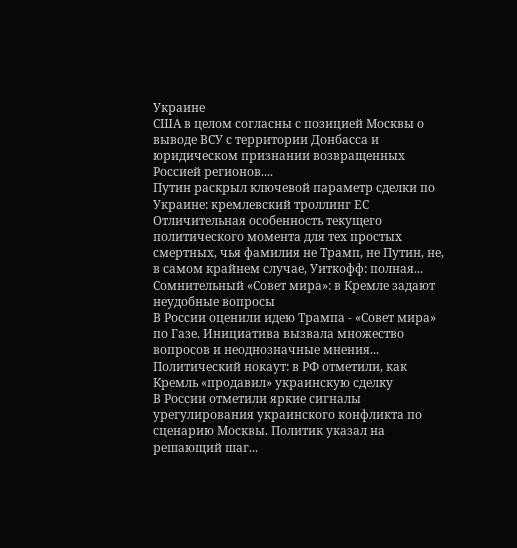Украине
США в целом согласны с позицией Москвы о выводе ВСУ с территории Донбасса и юридическом признании возвращенных Россией регионов....
Путин раскрыл ключевой параметр сделки по Украине: кремлевский троллинг ЕС
Отличительная особенность текущего политического момента для тех простых смертных, чья фамилия не Трамп, не Путин, не, в самом крайнем случае, Уиткофф: полная...
Сомнительный «Совет мира»: в Кремле задают неудобные вопросы
В России оценили идею Трампа - «Совет мира» по Газе. Инициатива вызвала множество вопросов и неоднозначные мнения...
Политический нокаут: в РФ отметили, как Кремль «продавил» украинскую сделку
В России отметили яркие сигналы урегулирования украинского конфликта по сценарию Москвы. Политик указал на решающий шаг...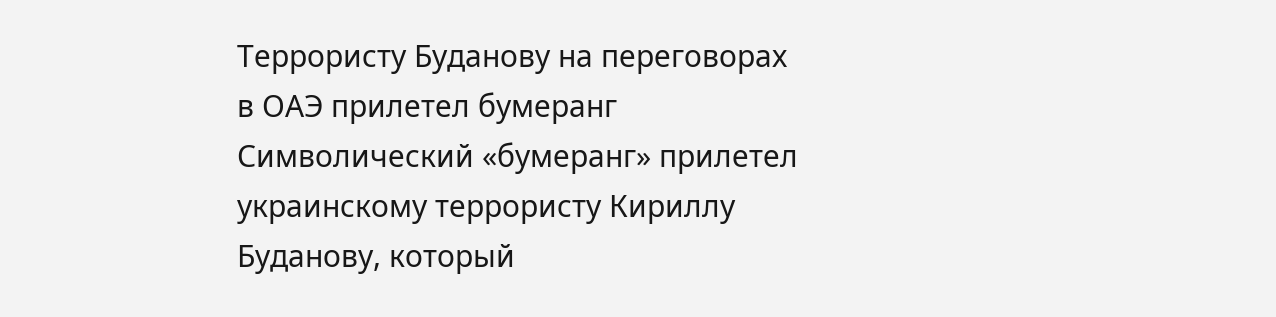Террористу Буданову на переговорах в ОАЭ прилетел бумеранг
Символический «бумеранг» прилетел украинскому террористу Кириллу Буданову, который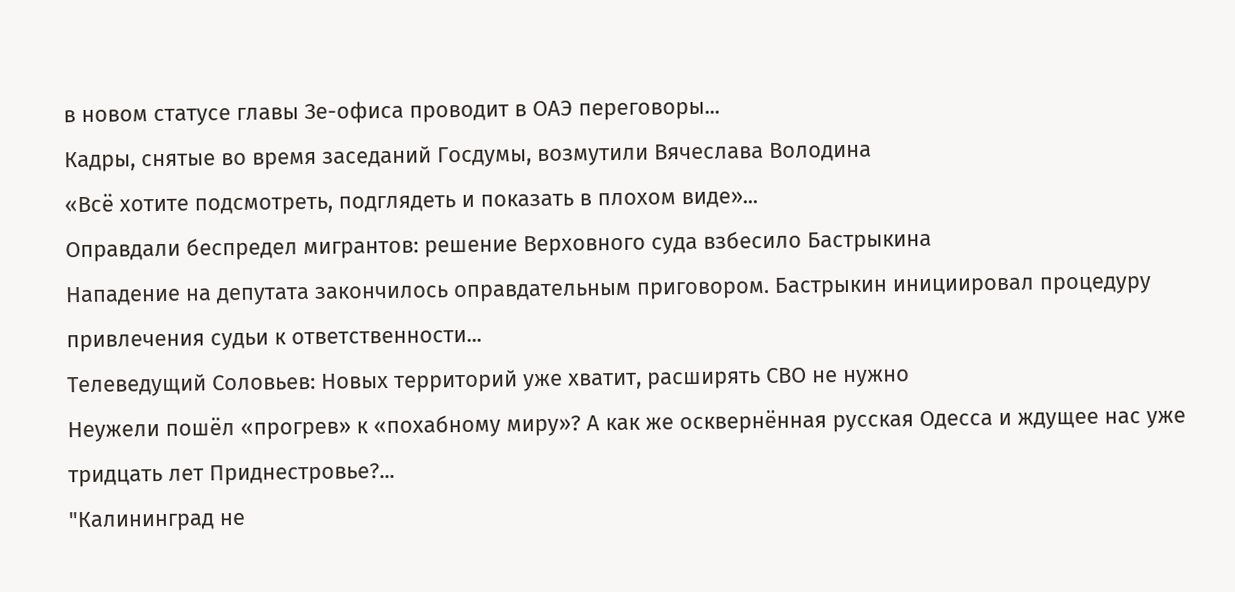в новом статусе главы Зе-офиса проводит в ОАЭ переговоры...
Кадры, снятые во время заседаний Госдумы, возмутили Вячеслава Володина
«Всё хотите подсмотреть, подглядеть и показать в плохом виде»...
Оправдали беспредел мигрантов: решение Верховного суда взбесило Бастрыкина
Нападение на депутата закончилось оправдательным приговором. Бастрыкин инициировал процедуру привлечения судьи к ответственности...
Телеведущий Соловьев: Новых территорий уже хватит, расширять СВО не нужно
Неужели пошёл «прогрев» к «похабному миру»? А как же осквернённая русская Одесса и ждущее нас уже тридцать лет Приднестровье?...
"Калининград не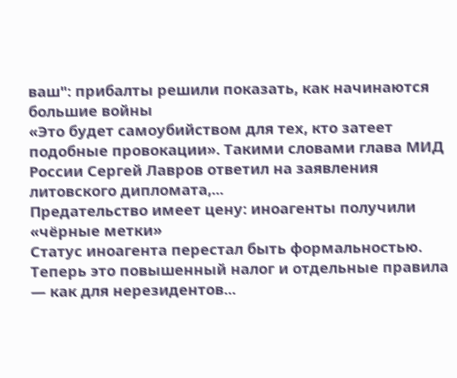ваш": прибалты решили показать, как начинаются большие войны
«Это будет самоубийством для тех, кто затеет подобные провокации». Такими словами глава МИД России Сергей Лавров ответил на заявления литовского дипломата,...
Предательство имеет цену: иноагенты получили «чёрные метки»
Статус иноагента перестал быть формальностью. Теперь это повышенный налог и отдельные правила — как для нерезидентов...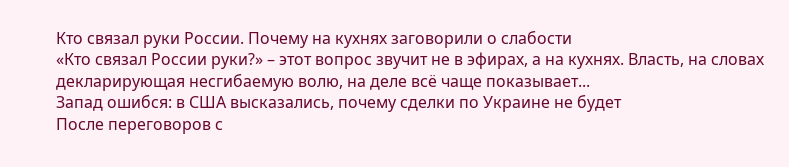Кто связал руки России. Почему на кухнях заговорили о слабости
«Кто связал России руки?» – этот вопрос звучит не в эфирах, а на кухнях. Власть, на словах декларирующая несгибаемую волю, на деле всё чаще показывает...
Запад ошибся: в США высказались, почему сделки по Украине не будет
После переговоров с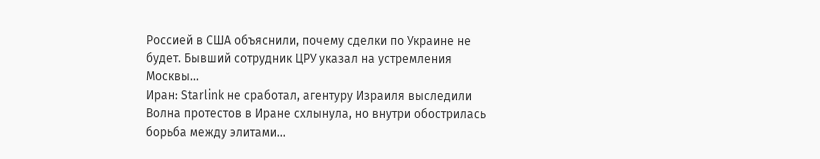Россией в США объяснили, почему сделки по Украине не будет. Бывший сотрудник ЦРУ указал на устремления Москвы...
Иран: Starlink не сработал, агентуру Израиля выследили
Волна протестов в Иране схлынула, но внутри обострилась борьба между элитами...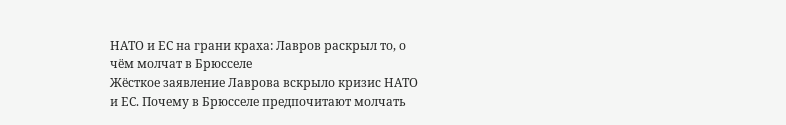НАТО и ЕС на грани краха: Лавров раскрыл то, о чём молчат в Брюсселе
Жёсткое заявление Лаврова вскрыло кризис НАТО и ЕС. Почему в Брюсселе предпочитают молчать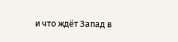и что ждёт Запад в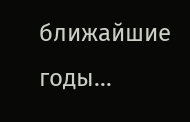ближайшие годы...